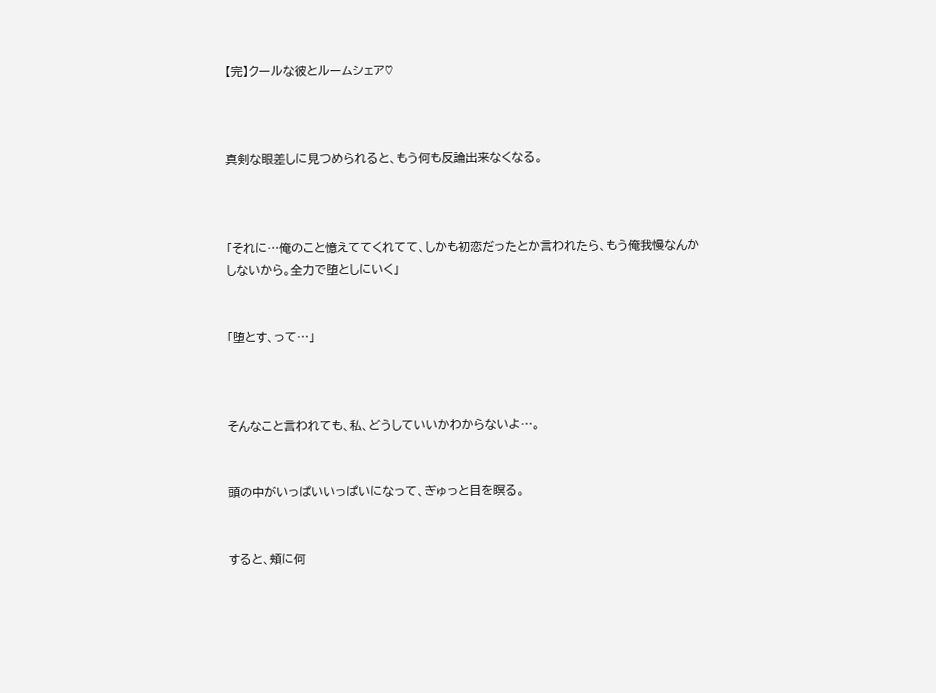【完】クールな彼とルームシェア♡



真剣な眼差しに見つめられると、もう何も反論出来なくなる。



「それに…俺のこと憶えててくれてて、しかも初恋だったとか言われたら、もう俺我慢なんかしないから。全力で堕としにいく」


「堕とす、って…」



そんなこと言われても、私、どうしていいかわからないよ…。


頭の中がいっぱいいっぱいになって、ぎゅっと目を瞑る。


すると、頬に何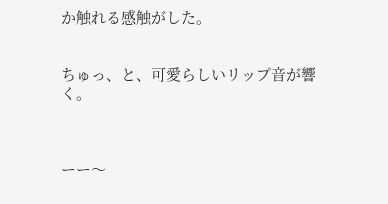か触れる感触がした。


ちゅっ、と、可愛らしいリップ音が響く。



ーー〜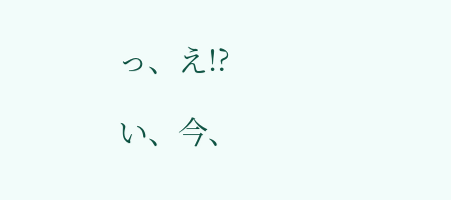っ、え!?

い、今、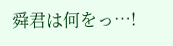舜君は何をっ…!